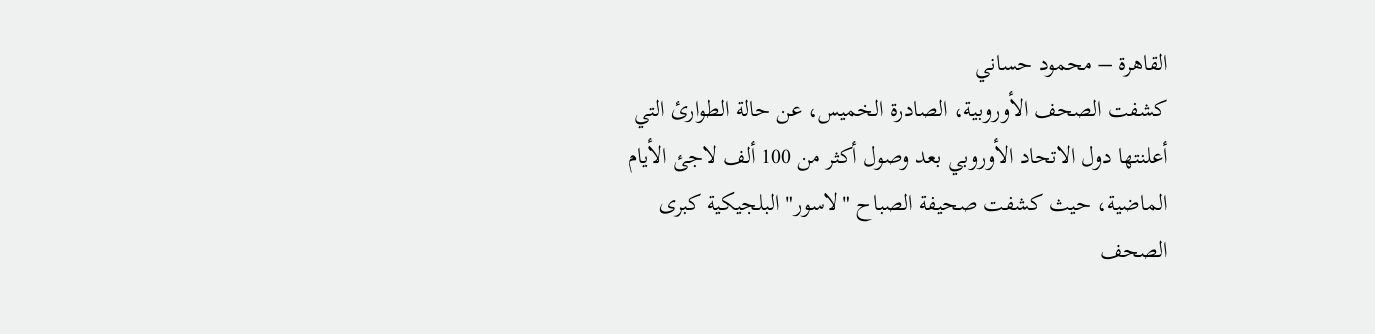القاهرة – محمود حساني
كشفت الصحف الأوروبية، الصادرة الخميس، عن حالة الطوارئ التي أعلنتها دول الاتحاد الأوروبي بعد وصول أكثر من 100 ألف لاجئ الأيام الماضية، حيث كشفت صحيفة الصباح "لاسور" البلجيكية كبرى الصحف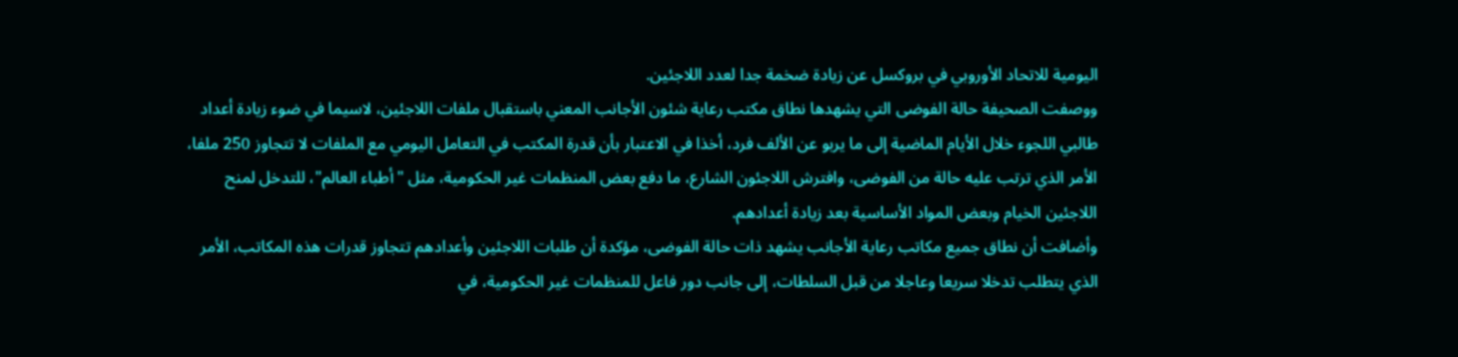اليومية للاتحاد الأوروبي في بروكسل عن زيادة ضخمة جدا لعدد اللاجئين.
ووصفت الصحيفة حالة الفوضى التي يشهدها نطاق مكتب رعاية شئون الأجانب المعني باستقبال ملفات اللاجئين، لاسيما في ضوء زيادة أعداد طالبي اللجوء خلال الأيام الماضية إلى ما يربو عن الألف فرد، أخذا في الاعتبار بأن قدرة المكتب في التعامل اليومي مع الملفات لا تتجاوز 250 ملفا، الأمر الذي ترتب عليه حالة من الفوضى، وافترش اللاجئون الشارع، ما دفع بعض المنظمات غير الحكومية، مثل "أطباء العالم"، للتدخل لمنح اللاجئين الخيام وبعض المواد الأساسية بعد زيادة أعدادهم.
وأضافت أن نطاق جميع مكاتب رعاية الأجانب يشهد ذات حالة الفوضى، مؤكدة أن طلبات اللاجئين وأعدادهم تتجاوز قدرات هذه المكاتب، الأمر الذي يتطلب تدخلا سريعا وعاجلا من قبل السلطات، إلى جانب دور فاعل للمنظمات غير الحكومية، في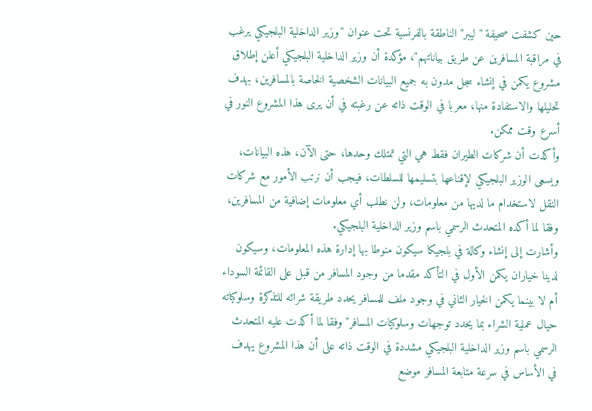حين كشفت صحيفة "ليبر" الناطقة بالفرنسية تحت عنوان "وزير الداخلية البلجيكي يرغب في مراقبة المسافرين عن طريق بياناتهم"، مؤكدة أن وزير الداخلية البلجيكي أعلن إطلاق مشروع يكمن في إنشاء سجل مدون به جميع البيانات الشخصية الخاصة بالمسافرين، بهدف تحليلها والاستفادة منها، معربا في الوقت ذاته عن رغبته في أن يرى هذا المشروع النور في أسرع وقت ممكن.
وأكدت أن شركات الطيران فقط هي التي تمتلك وحدها، حتى الآن، هذه البيانات، ويسعى الوزير البلجيكي لإقناعها بتسليمها للسلطات، فيجب أن نرتب الأمور مع شركات النقل لاستخدام ما لديها من معلومات، ولن نطلب أي معلومات إضافية من المسافرين، وفقا لما أكده المتحدث الرسمي باسم وزير الداخلية البلجيكي.
وأشارت إلى إنشاء وكالة في بلجيكا سيكون منوطا بها إدارة هذه المعلومات، وسيكون لدينا خياران يكمن الأول في التأكد مقدما من وجود المسافر من قبل على القائمة السوداء أم لا بينما يكمن الخيار الثاني في وجود ملف للمسافر يحدد طريقة شرائه للتذكرة وسلوكياته حيال عملية الشراء بما يحدد توجهات وسلوكيات المسافر" وفقا لما أكدت عليه المتحدث الرسمي باسم وزير الداخلية البلجيكي مشددة في الوقت ذاته على أن هذا المشروع يهدف في الأساس في سرعة متابعة المسافر موضع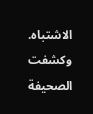الاشتباه.
وكشفت الصحيفة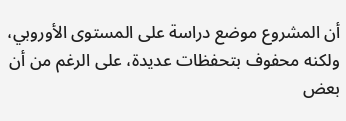أن المشروع موضع دراسة على المستوى الأوروبي، ولكنه محفوف بتحفظات عديدة، على الرغم من أن بعض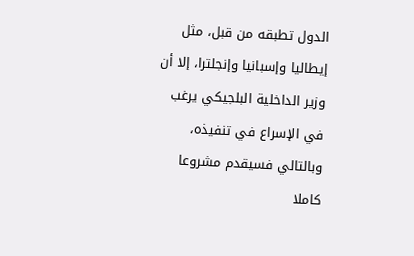الدول تطبقه من قبل، مثل إيطاليا وإسبانيا وإنجلترا، إلا أن وزير الداخلية البلجيكي يرغب في الإسراع في تنفيذه، وبالتالي فسيقدم مشروعا كاملا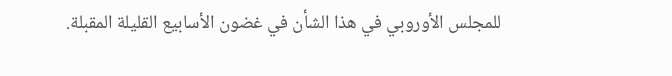للمجلس الأوروبي في هذا الشأن في غضون الأسابيع القليلة المقبلة.